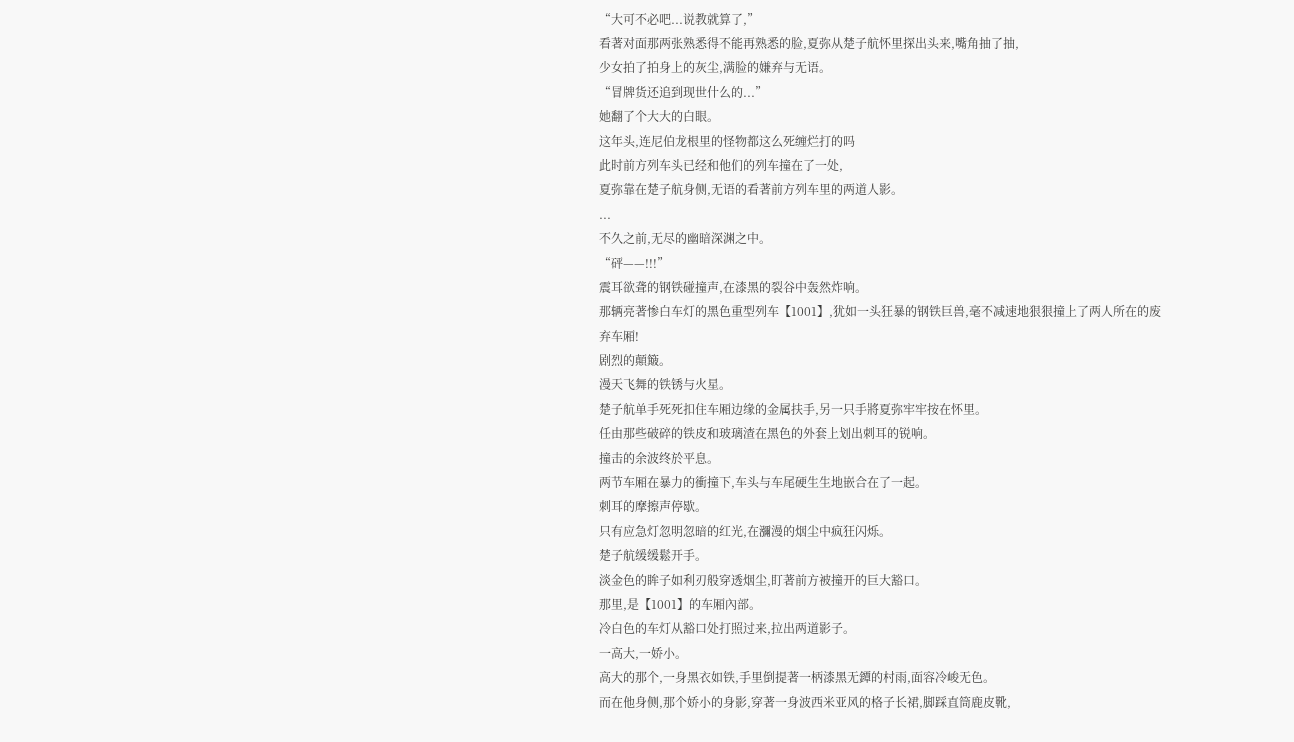“大可不必吧...说教就算了,”
看著对面那两张熟悉得不能再熟悉的脸,夏弥从楚子航怀里探出头来,嘴角抽了抽,
少女拍了拍身上的灰尘,满脸的嫌弃与无语。
“冒牌货还追到现世什么的...”
她翻了个大大的白眼。
这年头,连尼伯龙根里的怪物都这么死缠烂打的吗
此时前方列车头已经和他们的列车撞在了一处,
夏弥靠在楚子航身侧,无语的看著前方列车里的两道人影。
...
不久之前,无尽的幽暗深渊之中。
“砰——!!!”
震耳欲聋的钢铁碰撞声,在漆黑的裂谷中轰然炸响。
那辆亮著惨白车灯的黑色重型列车【1001】,犹如一头狂暴的钢铁巨兽,毫不减速地狠狠撞上了两人所在的废弃车厢!
剧烈的顛簸。
漫天飞舞的铁锈与火星。
楚子航单手死死扣住车厢边缘的金属扶手,另一只手將夏弥牢牢按在怀里。
任由那些破碎的铁皮和玻璃渣在黑色的外套上划出刺耳的锐响。
撞击的余波终於平息。
两节车厢在暴力的衝撞下,车头与车尾硬生生地嵌合在了一起。
刺耳的摩擦声停歇。
只有应急灯忽明忽暗的红光,在瀰漫的烟尘中疯狂闪烁。
楚子航缓缓鬆开手。
淡金色的眸子如利刃般穿透烟尘,盯著前方被撞开的巨大豁口。
那里,是【1001】的车厢內部。
冷白色的车灯从豁口处打照过来,拉出两道影子。
一高大,一娇小。
高大的那个,一身黑衣如铁,手里倒提著一柄漆黑无鐔的村雨,面容冷峻无色。
而在他身侧,那个娇小的身影,穿著一身波西米亚风的格子长裙,脚踩直筒鹿皮靴,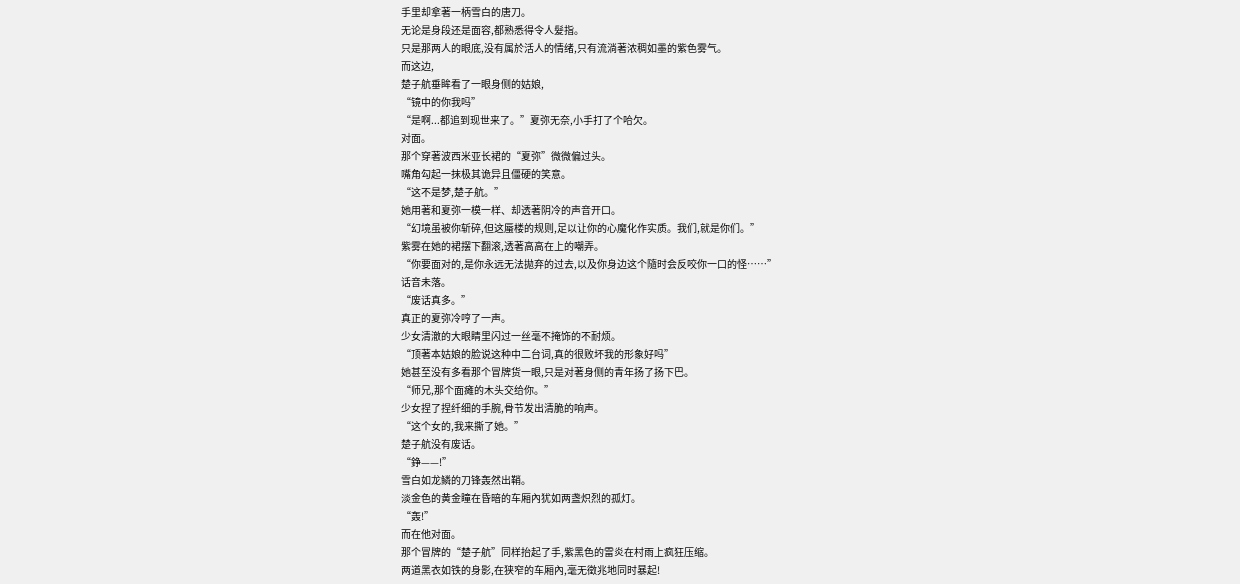手里却拿著一柄雪白的唐刀。
无论是身段还是面容,都熟悉得令人髮指。
只是那两人的眼底,没有属於活人的情绪,只有流淌著浓稠如墨的紫色雾气。
而这边,
楚子航垂眸看了一眼身侧的姑娘,
“镜中的你我吗”
“是啊...都追到现世来了。”夏弥无奈,小手打了个哈欠。
对面。
那个穿著波西米亚长裙的“夏弥”微微偏过头。
嘴角勾起一抹极其诡异且僵硬的笑意。
“这不是梦,楚子航。”
她用著和夏弥一模一样、却透著阴冷的声音开口。
“幻境虽被你斩碎,但这蜃楼的规则,足以让你的心魔化作实质。我们,就是你们。”
紫雾在她的裙摆下翻滚,透著高高在上的嘲弄。
“你要面对的,是你永远无法拋弃的过去,以及你身边这个隨时会反咬你一口的怪……”
话音未落。
“废话真多。”
真正的夏弥冷哼了一声。
少女清澈的大眼睛里闪过一丝毫不掩饰的不耐烦。
“顶著本姑娘的脸说这种中二台词,真的很败坏我的形象好吗”
她甚至没有多看那个冒牌货一眼,只是对著身侧的青年扬了扬下巴。
“师兄,那个面瘫的木头交给你。”
少女捏了捏纤细的手腕,骨节发出清脆的响声。
“这个女的,我来撕了她。”
楚子航没有废话。
“錚——!”
雪白如龙鳞的刀锋轰然出鞘。
淡金色的黄金瞳在昏暗的车厢內犹如两盏炽烈的孤灯。
“轰!”
而在他对面。
那个冒牌的“楚子航”同样抬起了手,紫黑色的雷炎在村雨上疯狂压缩。
两道黑衣如铁的身影,在狭窄的车厢內,毫无徵兆地同时暴起!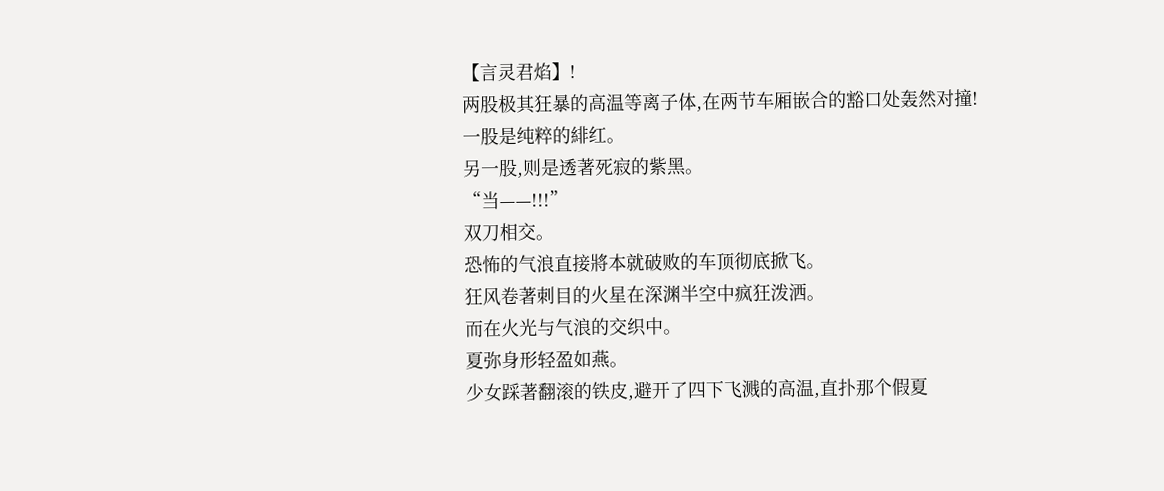【言灵君焰】!
两股极其狂暴的高温等离子体,在两节车厢嵌合的豁口处轰然对撞!
一股是纯粹的緋红。
另一股,则是透著死寂的紫黑。
“当——!!!”
双刀相交。
恐怖的气浪直接將本就破败的车顶彻底掀飞。
狂风卷著刺目的火星在深渊半空中疯狂泼洒。
而在火光与气浪的交织中。
夏弥身形轻盈如燕。
少女踩著翻滚的铁皮,避开了四下飞溅的高温,直扑那个假夏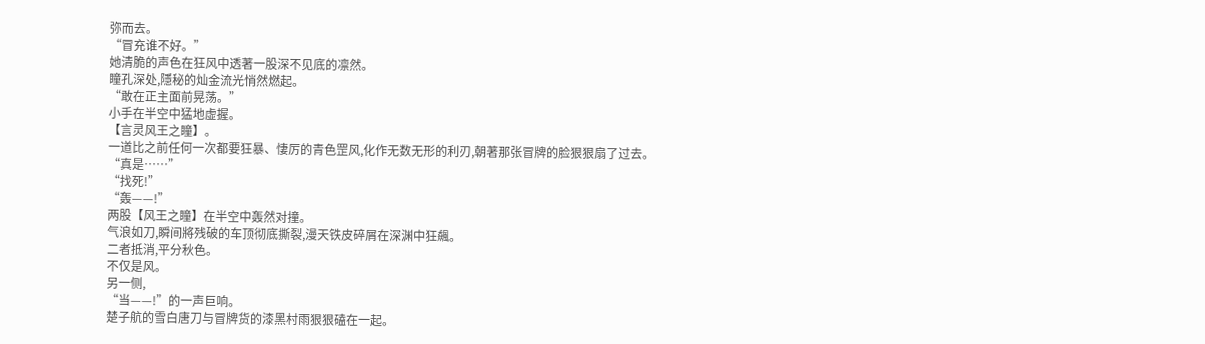弥而去。
“冒充谁不好。”
她清脆的声色在狂风中透著一股深不见底的凛然。
瞳孔深处,隱秘的灿金流光悄然燃起。
“敢在正主面前晃荡。”
小手在半空中猛地虚握。
【言灵风王之瞳】。
一道比之前任何一次都要狂暴、悽厉的青色罡风,化作无数无形的利刃,朝著那张冒牌的脸狠狠扇了过去。
“真是……”
“找死!”
“轰——!”
两股【风王之瞳】在半空中轰然对撞。
气浪如刀,瞬间將残破的车顶彻底撕裂,漫天铁皮碎屑在深渊中狂飆。
二者抵消,平分秋色。
不仅是风。
另一侧,
“当——!”的一声巨响。
楚子航的雪白唐刀与冒牌货的漆黑村雨狠狠磕在一起。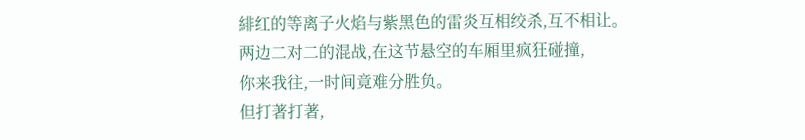緋红的等离子火焰与紫黑色的雷炎互相绞杀,互不相让。
两边二对二的混战,在这节悬空的车厢里疯狂碰撞,
你来我往,一时间竟难分胜负。
但打著打著,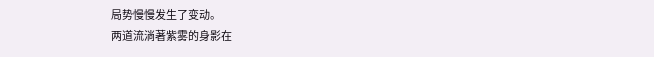局势慢慢发生了变动。
两道流淌著紫雾的身影在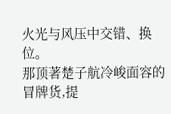火光与风压中交错、换位。
那顶著楚子航冷峻面容的冒牌货,提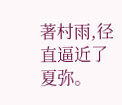著村雨,径直逼近了夏弥。